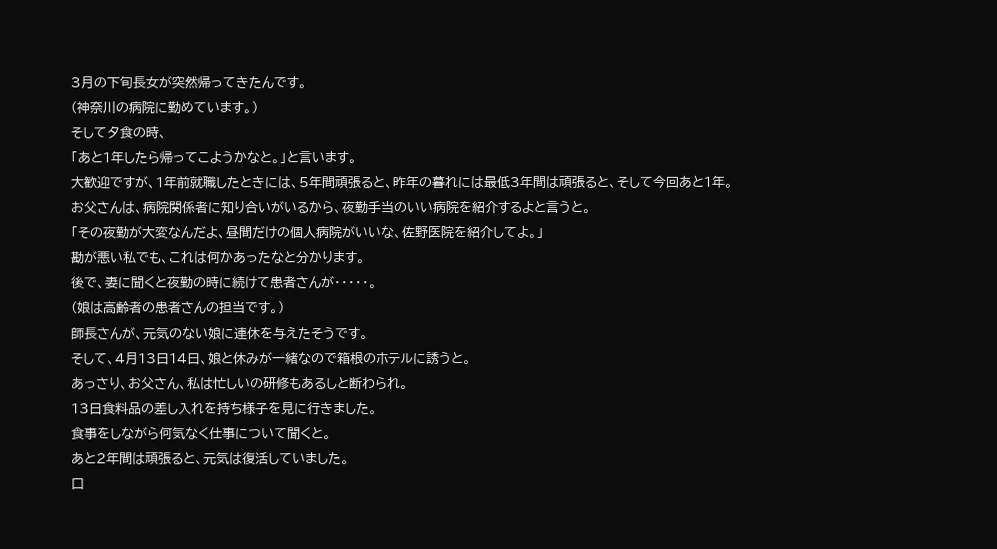3月の下旬長女が突然帰ってきたんです。
(神奈川の病院に勤めています。)
そして夕食の時、
「あと1年したら帰ってこようかなと。」と言います。
大歓迎ですが、1年前就職したときには、5年間頑張ると、昨年の暮れには最低3年間は頑張ると、そして今回あと1年。
お父さんは、病院関係者に知り合いがいるから、夜勤手当のいい病院を紹介するよと言うと。
「その夜勤が大変なんだよ、昼間だけの個人病院がいいな、佐野医院を紹介してよ。」
勘が悪い私でも、これは何かあったなと分かります。
後で、妻に聞くと夜勤の時に続けて患者さんが・・・・・。
(娘は高齢者の患者さんの担当です。)
師長さんが、元気のない娘に連休を与えたそうです。
そして、4月13日14日、娘と休みが一緒なので箱根のホテルに誘うと。
あっさり、お父さん、私は忙しいの研修もあるしと断わられ。
13日食料品の差し入れを持ち様子を見に行きました。
食事をしながら何気なく仕事について聞くと。
あと2年間は頑張ると、元気は復活していました。
口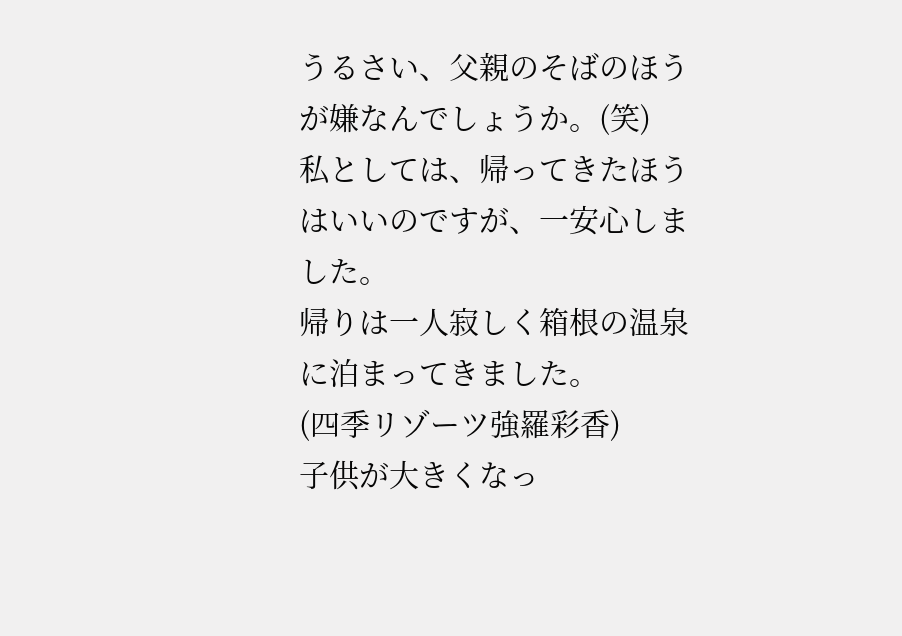うるさい、父親のそばのほうが嫌なんでしょうか。(笑)
私としては、帰ってきたほうはいいのですが、一安心しました。
帰りは一人寂しく箱根の温泉に泊まってきました。
(四季リゾーツ強羅彩香)
子供が大きくなっ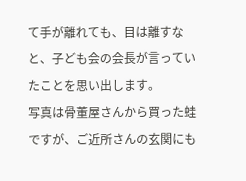て手が離れても、目は離すなと、子ども会の会長が言っていたことを思い出します。
写真は骨董屋さんから買った蛙ですが、ご近所さんの玄関にも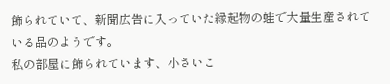飾られていて、新聞広告に入っていた縁起物の蛙で大量生産されている品のようです。
私の部屋に飾られています、小さいこ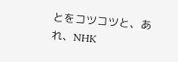とをコツコツと、あれ、NHK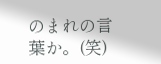のまれの言葉か。(笑)